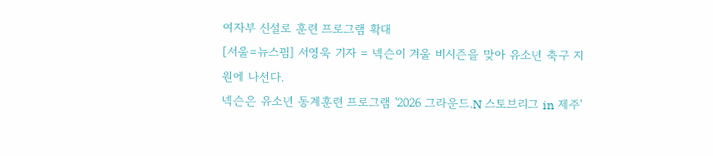여자부 신설로 훈련 프로그램 확대
[서울=뉴스핌] 서영욱 기자 = 넥슨이 겨울 비시즌을 맞아 유소년 축구 지원에 나선다.
넥슨은 유소년 동계훈련 프로그램 '2026 그라운드.N 스토브리그 in 제주'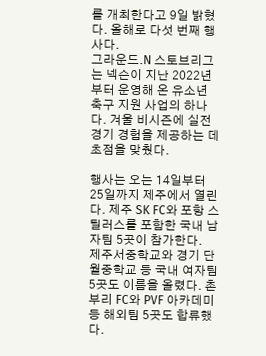를 개최한다고 9일 밝혔다. 올해로 다섯 번째 행사다.
그라운드.N 스토브리그는 넥슨이 지난 2022년부터 운영해 온 유소년 축구 지원 사업의 하나다. 겨울 비시즌에 실전 경기 경험을 제공하는 데 초점을 맞췄다.

행사는 오는 14일부터 25일까지 제주에서 열린다. 제주 SK FC와 포항 스틸러스를 포함한 국내 남자팀 5곳이 참가한다.
제주서중학교와 경기 단월중학교 등 국내 여자팀 5곳도 이름을 올렸다. 촌부리 FC와 PVF 아카데미 등 해외팀 5곳도 합류했다.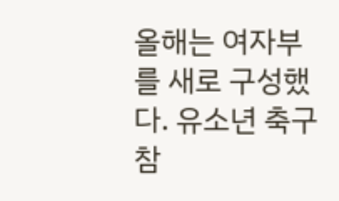올해는 여자부를 새로 구성했다. 유소년 축구 참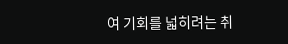여 기회를 넓히려는 취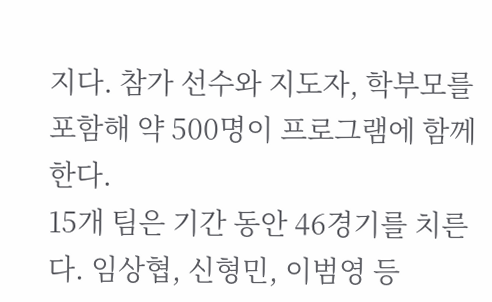지다. 참가 선수와 지도자, 학부모를 포함해 약 500명이 프로그램에 함께한다.
15개 팀은 기간 동안 46경기를 치른다. 임상협, 신형민, 이범영 등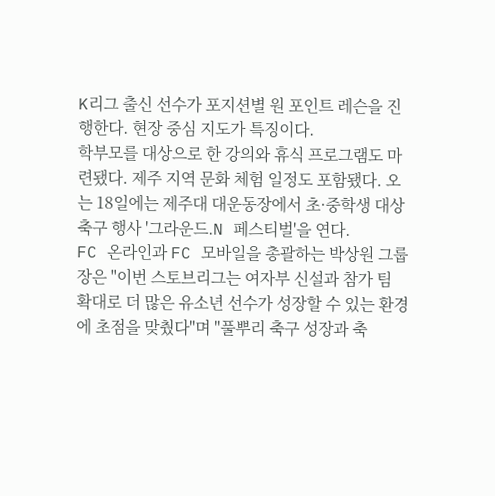K리그 출신 선수가 포지션별 원 포인트 레슨을 진행한다. 현장 중심 지도가 특징이다.
학부모를 대상으로 한 강의와 휴식 프로그램도 마련됐다. 제주 지역 문화 체험 일정도 포함됐다. 오는 18일에는 제주대 대운동장에서 초·중학생 대상 축구 행사 '그라운드.N 페스티벌'을 연다.
FC 온라인과 FC 모바일을 총괄하는 박상원 그룹장은 "이번 스토브리그는 여자부 신설과 참가 팀 확대로 더 많은 유소년 선수가 성장할 수 있는 환경에 초점을 맞췄다"며 "풀뿌리 축구 성장과 축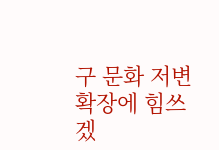구 문화 저변 확장에 힘쓰겠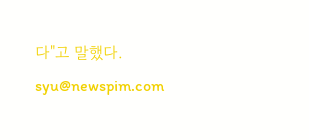다"고 말했다.
syu@newspim.com